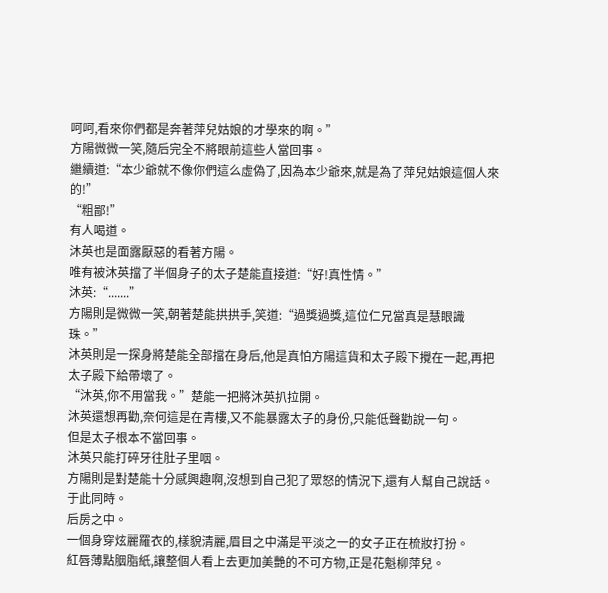呵呵,看來你們都是奔著萍兒姑娘的才學來的啊。”
方陽微微一笑,隨后完全不將眼前這些人當回事。
繼續道:“本少爺就不像你們這么虛偽了,因為本少爺來,就是為了萍兒姑娘這個人來的!”
“粗鄙!”
有人喝道。
沐英也是面露厭惡的看著方陽。
唯有被沐英擋了半個身子的太子楚能直接道:“好!真性情。”
沐英:“.......”
方陽則是微微一笑,朝著楚能拱拱手,笑道:“過獎過獎,這位仁兄當真是慧眼識珠。”
沐英則是一探身將楚能全部擋在身后,他是真怕方陽這貨和太子殿下攪在一起,再把太子殿下給帶壞了。
“沐英,你不用當我。”楚能一把將沐英扒拉開。
沐英還想再勸,奈何這是在青樓,又不能暴露太子的身份,只能低聲勸說一句。
但是太子根本不當回事。
沐英只能打碎牙往肚子里咽。
方陽則是對楚能十分感興趣啊,沒想到自己犯了眾怒的情況下,還有人幫自己說話。
于此同時。
后房之中。
一個身穿炫麗羅衣的,樣貌清麗,眉目之中滿是平淡之一的女子正在梳妝打扮。
紅唇薄點胭脂紙,讓整個人看上去更加美艷的不可方物,正是花魁柳萍兒。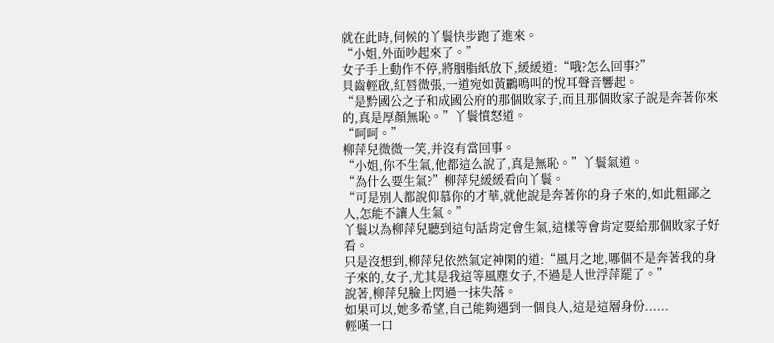就在此時,伺候的丫鬟快步跑了進來。
“小姐,外面吵起來了。”
女子手上動作不停,將胭脂紙放下,緩緩道:“哦?怎么回事?”
貝齒輕啟,紅唇微張,一道宛如黃鸝鳴叫的悅耳聲音響起。
“是黔國公之子和成國公府的那個敗家子,而且那個敗家子說是奔著你來的,真是厚顏無恥。”丫鬟憤怒道。
“呵呵。”
柳萍兒微微一笑,并沒有當回事。
“小姐,你不生氣,他都這么說了,真是無恥。”丫鬟氣道。
“為什么要生氣?”柳萍兒緩緩看向丫鬟。
“可是別人都說仰慕你的才華,就他說是奔著你的身子來的,如此粗鄙之人,怎能不讓人生氣。”
丫鬟以為柳萍兒聽到這句話肯定會生氣,這樣等會肯定要給那個敗家子好看。
只是沒想到,柳萍兒依然氣定神閑的道:“風月之地,哪個不是奔著我的身子來的,女子,尤其是我這等風塵女子,不過是人世浮萍罷了。”
說著,柳萍兒臉上閃過一抹失落。
如果可以,她多希望,自己能夠遇到一個良人,這是這層身份......
輕嘆一口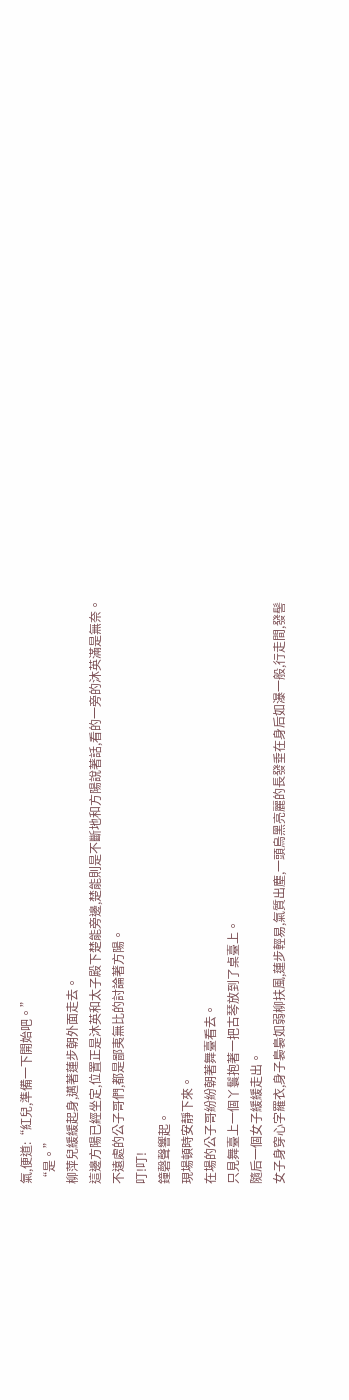氣,便道:“紅兒,準備一下開始吧。”
“是。”
柳萍兒緩緩起身,邁著蓮步朝外面走去。
這邊方陽已經坐定,位置正是沐英和太子殿下楚能旁邊,楚能則是不斷地和方陽說著話,看的一旁的沐英滿是無奈。
不遠處的公子哥們,都是鄙夷無比的討論著方陽。
叮!叮!
鐘磬聲響起。
現場頓時安靜下來。
在場的公子哥紛紛朝著舞臺看去。
只見舞臺上一個丫鬟抱著一把古琴放到了桌臺上。
隨后一個女子緩緩走出。
女子身穿心字羅衣,身子裊裊如弱柳扶風,蓮步輕易,氣質出塵,一頭烏黑亮麗的長發垂在身后如瀑一般,行走間,發髻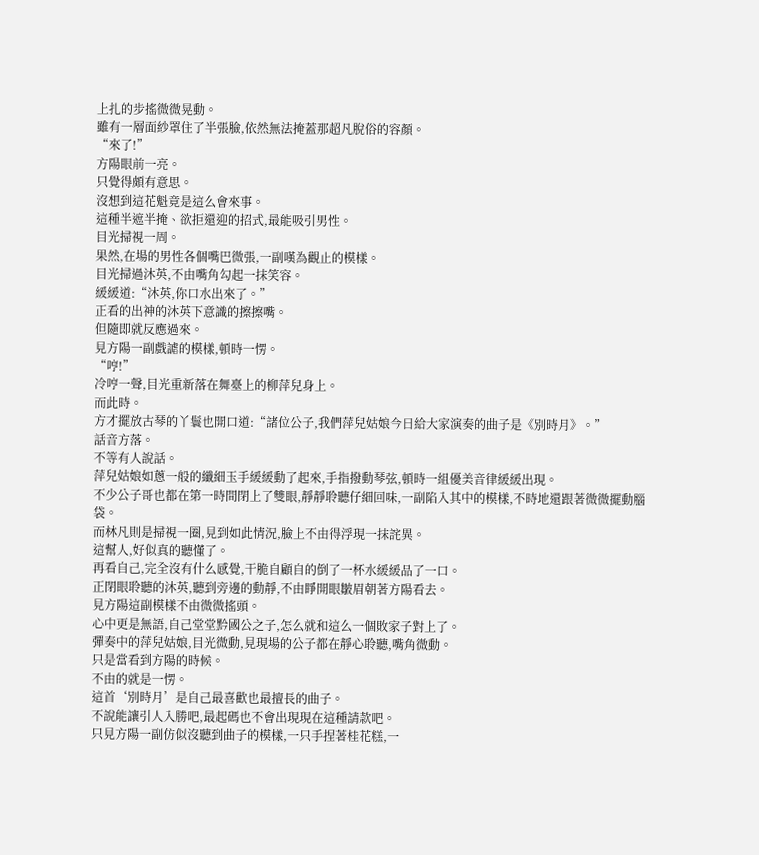上扎的步搖微微晃動。
雖有一層面紗罩住了半張臉,依然無法掩蓋那超凡脫俗的容顏。
“來了!”
方陽眼前一亮。
只覺得頗有意思。
沒想到這花魁竟是這么會來事。
這種半遮半掩、欲拒還迎的招式,最能吸引男性。
目光掃視一周。
果然,在場的男性各個嘴巴微張,一副嘆為觀止的模樣。
目光掃過沐英,不由嘴角勾起一抹笑容。
緩緩道:“沐英,你口水出來了。”
正看的出神的沐英下意識的擦擦嘴。
但隨即就反應過來。
見方陽一副戲謔的模樣,頓時一愣。
“哼!”
冷哼一聲,目光重新落在舞臺上的柳萍兒身上。
而此時。
方才擺放古琴的丫鬟也開口道:“諸位公子,我們萍兒姑娘今日給大家演奏的曲子是《別時月》。”
話音方落。
不等有人說話。
萍兒姑娘如蔥一般的纖細玉手緩緩動了起來,手指撥動琴弦,頓時一組優美音律緩緩出現。
不少公子哥也都在第一時間閉上了雙眼,靜靜聆聽仔細回味,一副陷入其中的模樣,不時地還跟著微微擺動腦袋。
而林凡則是掃視一圈,見到如此情況,臉上不由得浮現一抹詫異。
這幫人,好似真的聽懂了。
再看自己,完全沒有什么感覺,干脆自顧自的倒了一杯水緩緩品了一口。
正閉眼聆聽的沐英,聽到旁邊的動靜,不由睜開眼皺眉朝著方陽看去。
見方陽這副模樣不由微微搖頭。
心中更是無語,自己堂堂黔國公之子,怎么就和這么一個敗家子對上了。
彈奏中的萍兒姑娘,目光微動,見現場的公子都在靜心聆聽,嘴角微動。
只是當看到方陽的時候。
不由的就是一愣。
這首‘別時月’是自己最喜歡也最擅長的曲子。
不說能讓引人入勝吧,最起碼也不會出現現在這種請款吧。
只見方陽一副仿似沒聽到曲子的模樣,一只手捏著桂花糕,一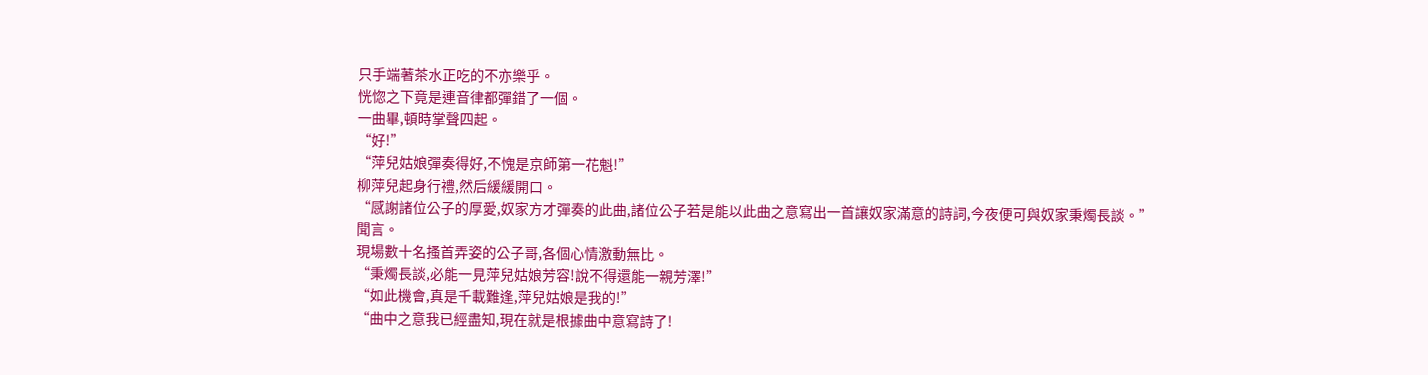只手端著茶水正吃的不亦樂乎。
恍惚之下竟是連音律都彈錯了一個。
一曲畢,頓時掌聲四起。
“好!”
“萍兒姑娘彈奏得好,不愧是京師第一花魁!”
柳萍兒起身行禮,然后緩緩開口。
“感謝諸位公子的厚愛,奴家方才彈奏的此曲,諸位公子若是能以此曲之意寫出一首讓奴家滿意的詩詞,今夜便可與奴家秉燭長談。”
聞言。
現場數十名搔首弄姿的公子哥,各個心情激動無比。
“秉燭長談,必能一見萍兒姑娘芳容!說不得還能一親芳澤!”
“如此機會,真是千載難逢,萍兒姑娘是我的!”
“曲中之意我已經盡知,現在就是根據曲中意寫詩了!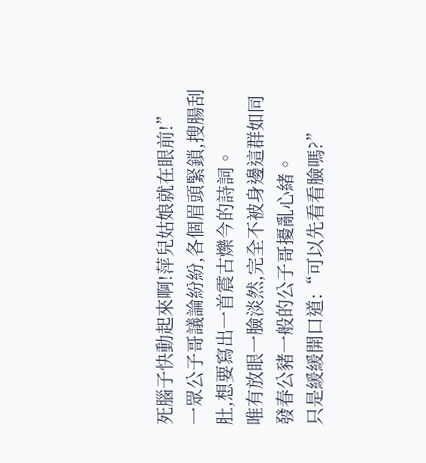死腦子快動起來啊!萍兒姑娘就在眼前!”
一眾公子哥議論紛紛,各個眉頭緊鎖,搜腸刮肚,想要寫出一首震古爍今的詩詞。
唯有放眼一臉淡然,完全不被身邊這群如同發春公豬一般的公子哥擾亂心緒。
只是緩緩開口道:“可以先看看臉嗎?”